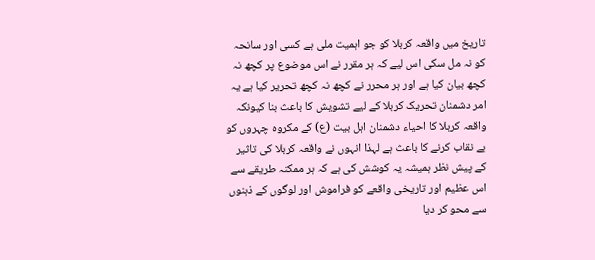تاریخ میں واقعہ کربلا کو جو اہمیت ملی ہے کسی اور سانحہ کو نہ مل سکی اس لیے کہ ہر مقرر نے اس موضوع پر کچھ نہ کچھ بیان کیا ہے اور ہر محرر نے کچھ نہ کچھ تحریر کیا ہے یہ امر دشمنان تحریک کربلا کے لیے تشویش کا باعث بنا کیونکہ واقعہ کربلا کا احیاء دشمنان اہل بیت (ع) کے مکروہ چہروں کو بے نقاب کرنے کا باعث ہے لہذا انہوں نے واقعہ کربلا کی تاثیر کے پیش نظر ہمیشہ یہ کوشش کی ہے کہ ہر ممکنہ طریقے سے اس عظیم اور تاریخی واقعے کو فراموش اور لوگوں کے ذہنوں سے محو کر دیا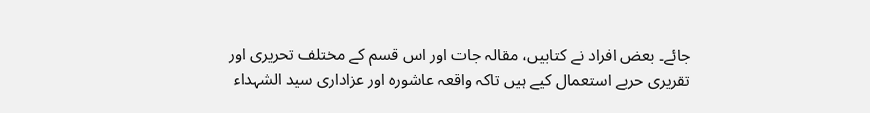جائے۔ بعض افراد نے کتابیں، مقالہ جات اور اس قسم کے مختلف تحریری اور تقریری حربے استعمال کیے ہیں تاکہ واقعہ عاشورہ اور عزاداری سید الشہداء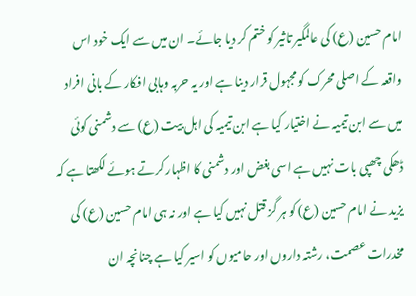امام حسین (ع) کی عالمگیر تاثیر کو ختم کر دیا جائے۔ ان میں سے ایک خود اس واقعہ کے اصلی محرک کو مجہول قرار دینا ہے اور یہ حربہ وہابی افکار کے بانی افراد میں سے ابن تیمیہ نے اختیار کیا ہے ابن تیمیہ کی اہل بیت (ع) سے دشمنی کوئی ڈھکی چھپی بات نہیں ہے اسی بغض اور دشمنی کا اظہار کرتے ہوئے لکھتا ہے کہ یزید نے امام حسین (ع) کو ہر گز قتل نہیں کیا ہے اور نہ ہی امام حسین (ع) کی مخدرات عصمت، رشتہ داروں اور حامیوں کو اسیر کیا ہے چنانچہ ان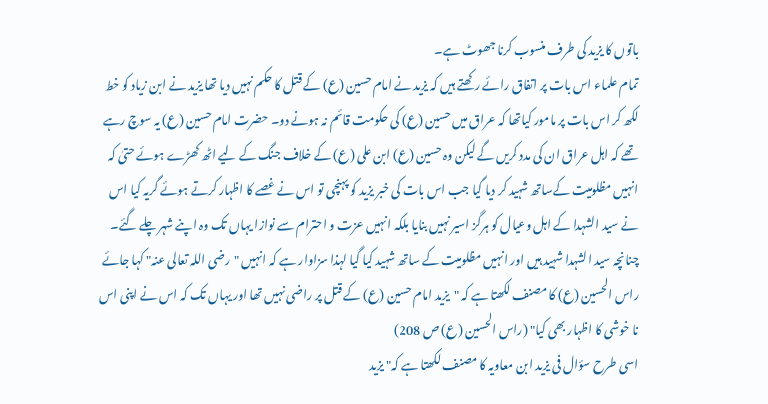باتوں کا یزید کی طرف منسوب کرنا جھوٹ ہے۔
تمام علماء اس بات پر اتفاق رائے رکھتے ہیں کہ یزید نے امام حسین (ع) کے قتل کا حکم نہیں دیا تھا یزید نے ابن زیاد کو خط لکھ کر اس بات پر مامور کیاتھا کہ عراق میں حسین (ع) کی حکومت قائم نہ ہونے دو۔ حضرت امام حسین (ع) یہ سوچ رہے تھے کہ اہل عراق ان کی مدد کریں گے لیکن وہ حسین (ع) ابن علی (ع) کے خلاف جنگ کے لیے اٹھ کھڑے ہوئے حتیٰ کہ انہیں مظلومیت کےساتھ شہید کر دیا گیا جب اس بات کی خبر یزید کو پہنچی تو اس نے غصے کا اظہار کرتے ہوئے گریہ کیا اس نے سید الشہدا کے اہل وعیال کو ہرگز اسیر نہیں بنایا بلکہ انہیں عزت و احترام سے نوازا یہاں تک وہ اپنے شہر چلے گئے۔
چنانچہ سید الشہدا شہید ہیں اور انہیں مظلومیت کے ساتھ شہید کیا گیا لہذا سزاوار ہے کہ انہیں "رضی اللہ تعالی عنہ" کہا جائے راس الحسین (ع) کا مصنف لکھتا ہے کہ "یزید امام حسین (ع) کے قتل پر راضی نہیں تھا اور یہاں تک کہ اس نے اپنی اس نا خوشی کا اظہار بھی کیا" (راس الحسین (ع) ص 208)
اسی طرح سؤال فی یزید ابن معاویہ کا مصنف لکھتا ہے کہ" یزید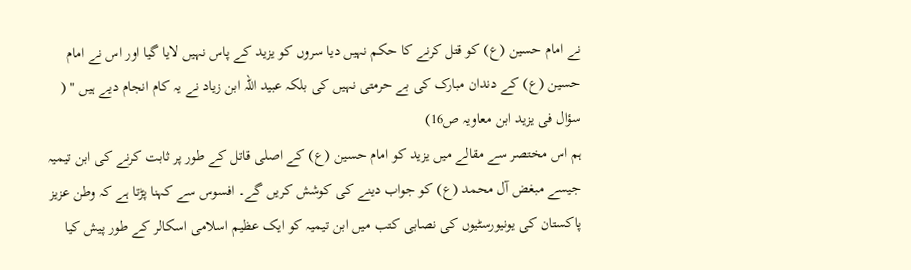نے امام حسین (ع) کو قتل کرنے کا حکم نہیں دیا سروں کو یزید کے پاس نہیں لایا گیا اور اس نے امام حسین (ع) کے دندان مبارک کی بے حرمتی نہیں کی بلکہ عبید اللہ ابن زیاد نے یہ کام انجام دیے ہیں " ( سؤال فی یزید ابن معاویہ ص16)
ہم اس مختصر سے مقالے میں یزید کو امام حسین (ع) کے اصلی قاتل کے طور پر ثابت کرنے کی ابن تیمیہ جیسے مبغض آل محمد (ع) کو جواب دینے کی کوشش کریں گے۔ افسوس سے کہنا پڑتا ہے کہ وطن عزیز پاکستان کی یونیورسٹیوں کی نصابی کتب میں ابن تیمیہ کو ایک عظیم اسلامی اسکالر کے طور پیش کیا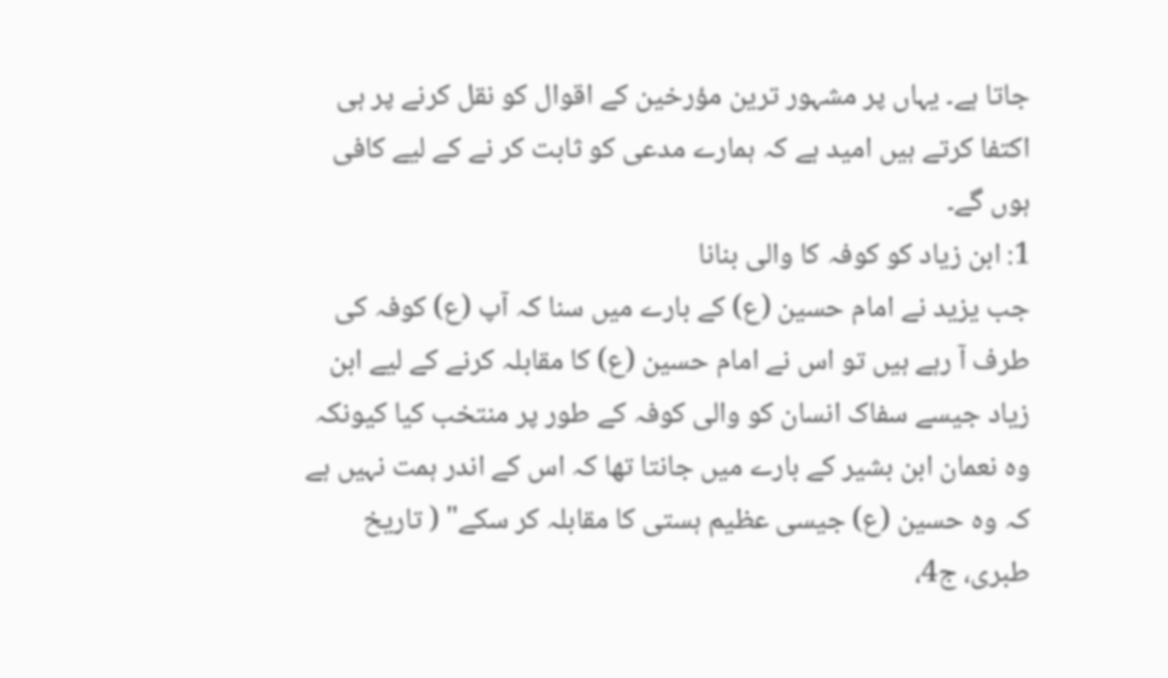جاتا ہے۔ یہاں پر مشہور ترین مؤرخین کے اقوال کو نقل کرنے پر ہی اکتفا کرتے ہیں امید ہے کہ ہمارے مدعی کو ثابت کر نے کے لیے کافی ہوں گے۔
1: ابن زیاد کو کوفہ کا والی بنانا
جب یزید نے امام حسین (ع) کے بارے میں سنا کہ آپ (ع) کوفہ کی طرف آ رہے ہیں تو اس نے امام حسین (ع) کا مقابلہ کرنے کے لیے ابن زیاد جیسے سفاک انسان کو والی کوفہ کے طور پر منتخب کیا کیونکہ وہ نعمان ابن بشیر کے بارے میں جانتا تھا کہ اس کے اندر ہمت نہیں ہے کہ وہ حسین (ع) جیسی عظیم ہستی کا مقابلہ کر سکے" ( تاریخ طبری، ج4،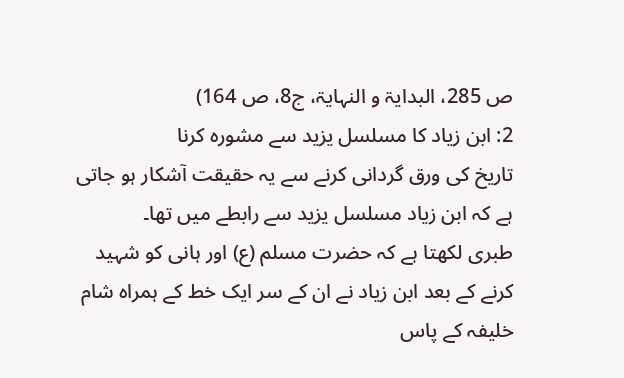ص 285، البدایۃ و النہایۃ، ج8، ص 164)
2: ابن زیاد کا مسلسل یزید سے مشورہ کرنا
تاریخ کی ورق گردانی کرنے سے یہ حقیقت آشکار ہو جاتی ہے کہ ابن زیاد مسلسل یزید سے رابطے میں تھا۔
طبری لکھتا ہے کہ حضرت مسلم (ع) اور ہانی کو شہید کرنے کے بعد ابن زیاد نے ان کے سر ایک خط کے ہمراہ شام خلیفہ کے پاس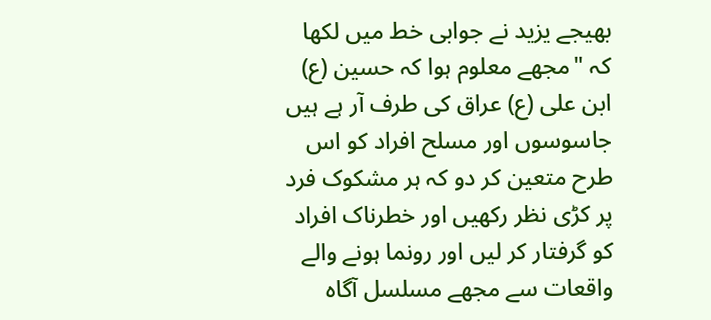بھیجے یزید نے جوابی خط میں لکھا کہ "مجھے معلوم ہوا کہ حسین (ع) ابن علی (ع) عراق کی طرف آر ہے ہیں جاسوسوں اور مسلح افراد کو اس طرح متعین کر دو کہ ہر مشکوک فرد پر کڑی نظر رکھیں اور خطرناک افراد کو گرفتار کر لیں اور رونما ہونے والے واقعات سے مجھے مسلسل آگاہ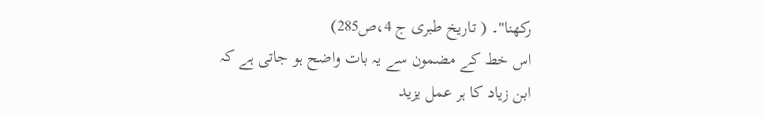رکھنا"۔ ( تاریخ طبری ج 4،ص285)
اس خط کے مضمون سے یہ بات واضح ہو جاتی ہے کہ ابن زیاد کا ہر عمل یزید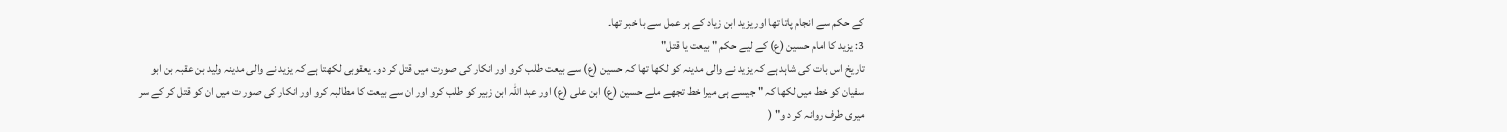کے حکم سے انجام پاتا تھا اور یزید ابن زیاد کے ہر عمل سے با خبر تھا۔
3: یزید کا امام حسین (ع) کے لیے حکم " بیعت یا قتل"
تاریخ اس بات کی شاہد ہے کہ یزید نے والی مدینہ کو لکھا تھا کہ حسین (ع) سے بیعت طلب کرو اور انکار کی صورت میں قتل کر دو۔ یعقوبی لکھتا ہے کہ یزید نے والی مدینہ ولید بن عقبہ بن ابو سفیان کو خط میں لکھا کہ " جیسے ہی میرا خط تجھے ملے حسین (ع) ابن علی (ع) اور عبد اللہ ابن زبیر کو طلب کرو اور ان سے بیعت کا مطالبہ کرو اور انکار کی صور ت میں ان کو قتل کر کے سر میری طرف روانہ کر د و" (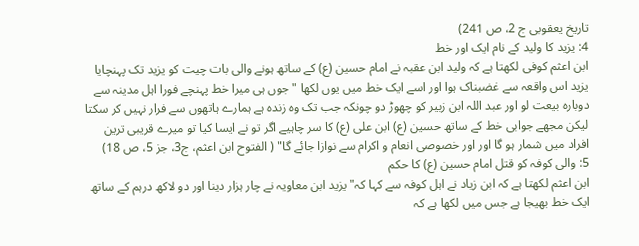تاریخ یعقوبی ج 2، ص 241)
4: یزید کا ولید کے نام ایک اور خط
ابن اعثم کوفی لکھتا ہے کہ ولید ابن عقبہ نے امام حسین (ع) کے ساتھ ہونے والی بات چیت کو یزید تک پہنچایا یزید اس واقعہ سے غضبناک ہوا اور اسے ایک خط میں یوں لکھا " جوں ہی میرا خط پہنچے فورا اہل مدینہ سے دوبارہ بیعت لو اور عبد اللہ ابن زبیر کو چھوڑ دو چونکہ جب تک وہ زندہ ہے ہمارے ہاتھوں سے فرار نہیں کر سکتا لیکن مجھے جوابی خط کے ساتھ حسین (ع) ابن علی (ع) کا سر چاہیے اگر تو نے ایسا کیا تو میرے قریبی ترین افراد میں شمار ہو گا اور اور خصوصی انعام و اکرام سے نوازا جائے گا" ( الفتوح ابن اعثم، ج3، جز 5، ص 18)
5: والی کوفہ کو قتل امام حسین (ع) کا حکم
ابن اعثم لکھتا ہے کہ ابن زیاد نے اہل کوفہ سے کہا کہ"یزید ابن معاویہ نے چار ہزار دینا اور دو لاکھ درہم کے ساتھ ایک خط بھیجا ہے جس میں لکھا ہے کہ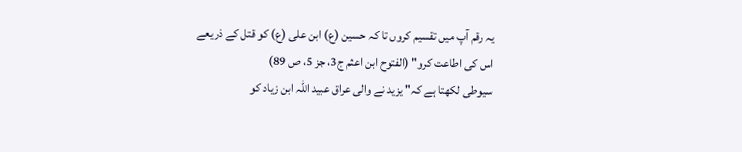یہ رقم آپ میں تقسیم کروں تا کہ حسین (ع) ابن علی (ع) کو قتل کے ذریعے اس کی اطاعت کرو" (الفتوح ابن اعثم ج3، جز 5، ص 89)
سیوطی لکھتا ہے کہ" یزید نے والی عراق عبید اللہ ابن زیاد کو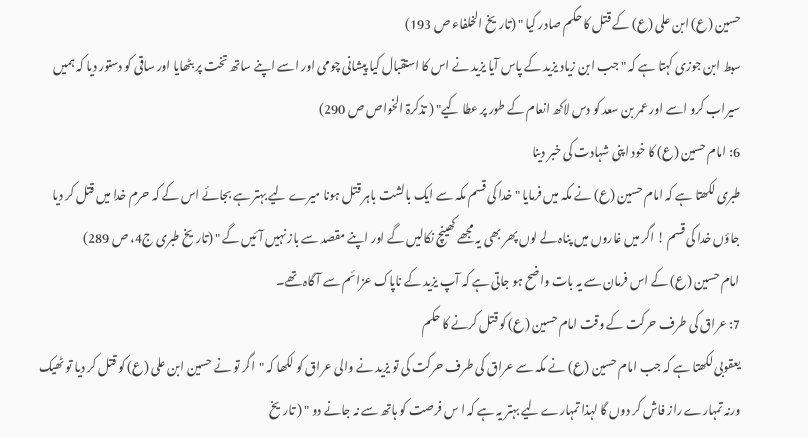حسین (ع) ابن علی (ع) کے قتل کا حکم صادر کیا " (تاریخ الخلفاء ص 193)
سبط ابن جوزی کہتا ہے کہ " جب ابن زیاد یزید کے پاس آیا یزید نے اس کا استقبال کیا پیشانی چومی اور اسے اپنے ساتھ تخت پر بٹھایا اور ساقی کو دستور دیا کہ ہمیں سیراب کرو اسے اور عمر بن سعد کو دس لاکھ انعام کے طور پر عطا کیے" ( تذکرۃ الخواص ص 290)
6: امام حسین (ع) کا خود اپنی شہادت کی خبر دینا
طبری لکھتا ہے کہ امام حسین (ع) نے مکہ میں فرمایا " خدا کی قسم مکہ سے ایک بالشت باہر قتل ہونا میرے لیے بہتر ہے بجائے اس کے کہ حرم خدا میں قتل کر دیا جاؤں خدا کی قسم ! اگر میں غاروں میں پناہ لے لوں پھر بھی یہ مجھے کھینچ نکالیں گے اور اپنے مقصد سے باز نہیں آئیں گے " (تاریخ طبری ج4، ص 289)
امام حسین (ع) کے اس فرمان سے یہ بات واضح ہو جاتی ہے کہ آپ یزید کے ناپاک عزائم سے آ گاہ تھے۔
7: عراق کی طرف حرکت کے وقت امام حسین (ع) کو قتل کرنے کا حکم
یعقوبی لکھتا ہے کہ جب امام حسین (ع) نے مکہ سے عراق کی طرف حرکت کی تو یزید نے والی عراق کو لکھا کہ "اگر تو نے حسین ابن علی (ع) کو قتل کر دیا تو ٹھیک ورنہ تمہارے راز فاش کر دوں گا لہذا تمہارے لیے بہتر یہ ہے کہ ا س فرصت کو ہاتھ سے نہ جانے دو " ( تاریخ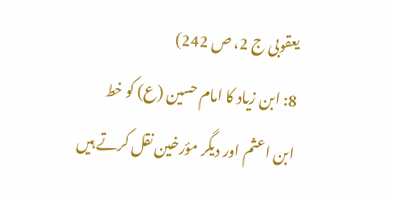یعقوبی ج 2، ص 242)
8: ابن زیاد کا امام حسین (ع) کو خط
ابن اعثم اور دیگر مؤرخین نقل کرتے ہیں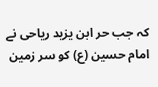کہ جب حر ابن یزید ریاحی نے امام حسین (ع) کو سر زمین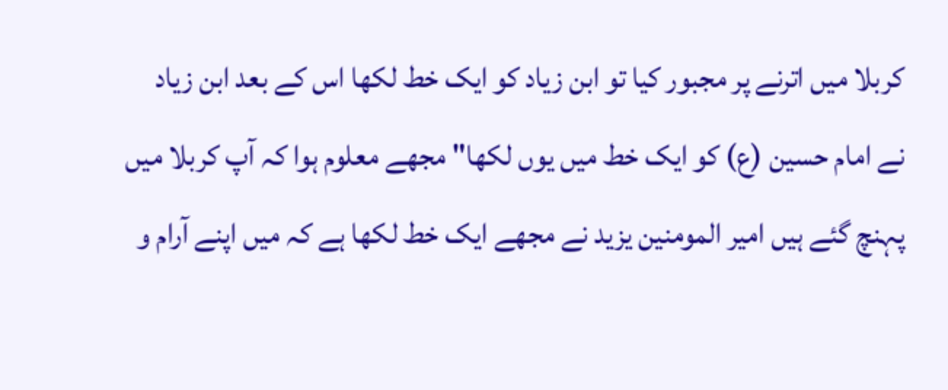کربلا میں اترنے پر مجبور کیا تو ابن زیاد کو ایک خط لکھا اس کے بعد ابن زیاد نے امام حسین (ع) کو ایک خط میں یوں لکھا" مجھے معلوم ہوا کہ آپ کربلا میں پہنچ گئے ہیں امیر المومنین یزید نے مجھے ایک خط لکھا ہے کہ میں اپنے آرام و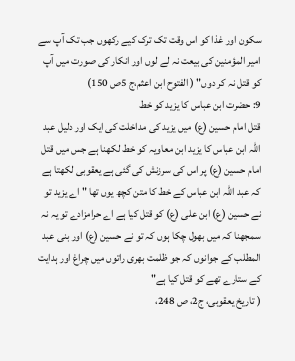سکون اور غذا کو اس وقت تک ترک کیے رکھوں جب تک آپ سے امیر المؤمنین کی بیعت نہ لے لوں اور انکار کی صورت میں آپ کو قتل نہ کر دوں" ( الفتوح ابن اعثم،ج 5ص 150)
9: حضرت ابن عباس کا یزید کو خط
قتل امام حسین (ع) میں یزید کی مداخلت کی ایک اور دلیل عبد اللہ ابن عباس کا یزید ابن معاویہ کو خط لکھنا ہے جس میں قتل امام حسین (ع) پر اس کی سرزنش کی گئی ہے یعقوبی لکھتا ہے کہ عبد اللہ ابن عباس کے خط کا متن کچھ یوں تھا " اے یزید تو نے حسین (ع) ابن علی (ع) کو قتل کیا ہے اے حرامزادے تو یہ نہ سمجھنا کہ میں بھول چکا ہوں کہ تو نے حسین (ع) اور بنی عبد المطلب کے جوانوں کہ جو ظلمت بھری راتوں میں چراغ اور ہدایت کے ستارے تھے کو قتل کیا ہے"
( تاریخ یعقوبی، ج2، ص 248،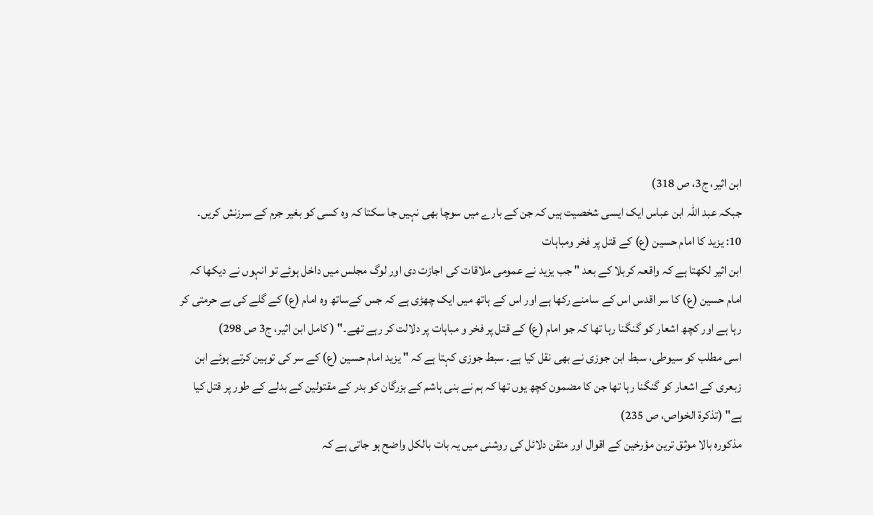ابن اثیر، ج3، ص 318)
جبکہ عبد اللہ ابن عباس ایک ایسی شخصیت ہیں کہ جن کے بارے میں سوچا بھی نہیں جا سکتا کہ وہ کسی کو بغیر جرم کے سرزنش کریں۔
10: یزید کا امام حسین (ع) کے قتل پر فخر ومباہات
ابن اثیر لکھتا ہے کہ واقعہ کربلا کے بعد " جب یزید نے عمومی ملاقات کی اجازت دی اور لوگ مجلس میں داخل ہوئے تو انہوں نے دیکھا کہ امام حسین (ع) کا سر اقدس اس کے سامنے رکھا ہے اور اس کے ہاتھ میں ایک چھڑی ہے کہ جس کےساتھ وہ امام (ع) کے گلے کی بے حرمتی کر رہا ہے اور کچھ اشعار کو گنگنا رہا تھا کہ جو امام (ع) کے قتل پر فخر و مباہات پر دلالت کر رہے تھے۔" ( کامل ابن اثیر، ج3 ص 298)
اسی مطلب کو سیوطی، سبط ابن جوزی نے بھی نقل کیا ہے۔ سبط جوزی کہتا ہے کہ " یزید امام حسین (ع) کے سر کی توہین کرتے ہوئے ابن زبعری کے اشعار کو گنگنا رہا تھا جن کا مضمون کچھ یوں تھا کہ ہم نے بنی ہاشم کے بزرگان کو بدر کے مقتولین کے بدلے کے طور پر قتل کیا ہے" (تذکرۃ الخواص، ص 235)
مذکورہ بالا موثق ترین مؤرخین کے اقوال اور متقن دلائل کی روشنی میں یہ بات بالکل واضح ہو جاتی ہے کہ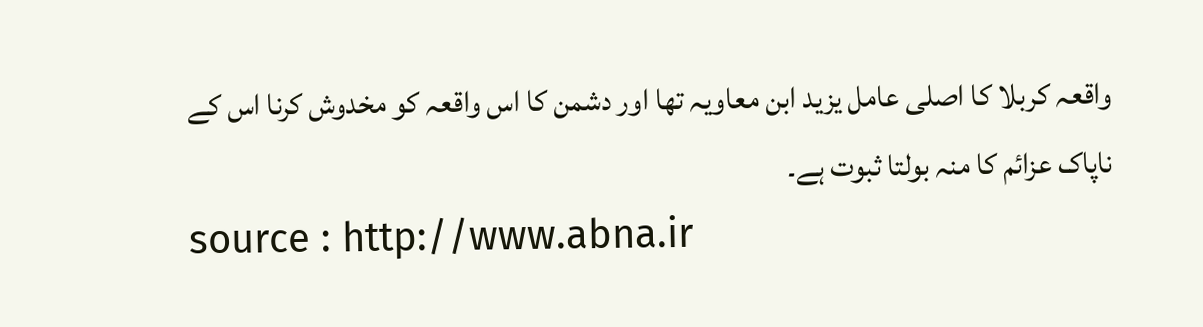واقعہ کربلا کا اصلی عامل یزید ابن معاویہ تھا اور دشمن کا اس واقعہ کو مخدوش کرنا اس کے ناپاک عزائم کا منہ بولتا ثبوت ہے۔
source : http://www.abna.ir